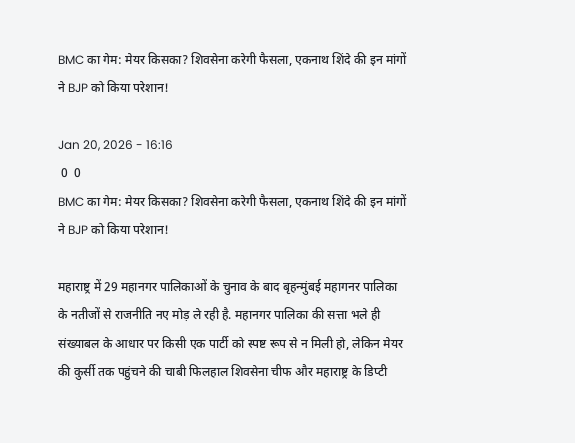BMC का गेम: मेयर किसका? शिवसेना करेगी फैसला, एकनाथ शिंदे की इन मांगों ने BJP को किया परेशान!

Jan 20, 2026 - 16:16
 0  0
BMC का गेम: मेयर किसका? शिवसेना करेगी फैसला, एकनाथ शिंदे की इन मांगों ने BJP को किया परेशान!

महाराष्ट्र में 29 महानगर पालिकाओं के चुनाव के बाद बृहन्मुंबई महागनर पालिका के नतीजों से राजनीति नए मोड़ ले रही है. महानगर पालिका की सत्ता भले ही संख्याबल के आधार पर किसी एक पार्टी को स्पष्ट रूप से न मिली हो, लेकिन मेयर की कुर्सी तक पहुंचने की चाबी फिलहाल शिवसेना चीफ और महाराष्ट्र के डिप्टी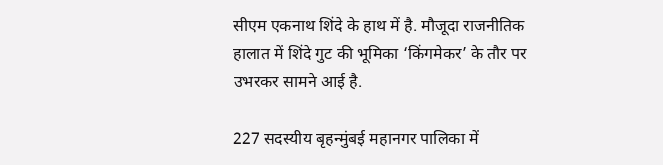सीएम एकनाथ शिंदे के हाथ में है. मौजूदा राजनीतिक हालात में शिंदे गुट की भूमिका ‘किंगमेकर’ के तौर पर उभरकर सामने आई है.

227 सदस्यीय बृहन्मुंबई महानगर पालिका में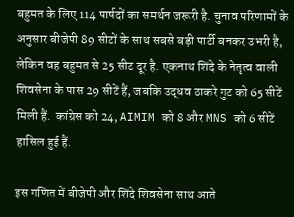बहुमत के लिए 114 पार्षदों का समर्थन जरूरी है. चुनाव परिणामों के अनुसार बीजेपी 89 सीटों के साथ सबसे बड़ी पार्टी बनकर उभरी है, लेकिन वह बहुमत से 25 सीट दूर है. एकनाथ शिंदे के नेतृत्व वाली शिवसेना के पास 29 सीटें हैं, जबकि उद्धव ठाकरे गुट को 65 सीटें मिली हैं.  कांग्रेस को 24, AIMIM को 8 और MNS को 6 सीटें हासिल हुई हैं.

इस गणित में बीजेपी और शिंदे शिवसेना साथ आते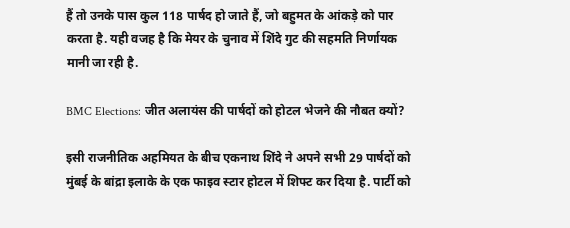हैं तो उनके पास कुल 118 पार्षद हो जाते हैं, जो बहुमत के आंकड़े को पार करता है. यही वजह है कि मेयर के चुनाव में शिंदे गुट की सहमति निर्णायक मानी जा रही है.

BMC Elections: जीत अलायंस की पार्षदों को होटल भेजने की नौबत क्यों?

इसी राजनीतिक अहमियत के बीच एकनाथ शिंदे ने अपने सभी 29 पार्षदों को मुंबई के बांद्रा इलाके के एक फाइव स्टार होटल में शिफ्ट कर दिया है. पार्टी को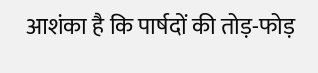आशंका है कि पार्षदों की तोड़-फोड़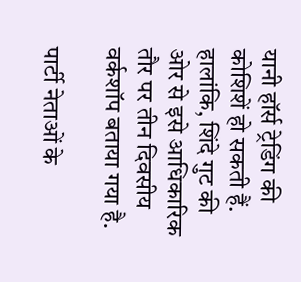यानी हॉर्स ट्रेडिंग की कोशिशें हो सकती हैं. हालांकि, शिंदे गुट की ओर से इसे आधिकारिक तौर पर तीन दिवसीय वर्कशॉप बताया गया है.

पार्टी नेताओं के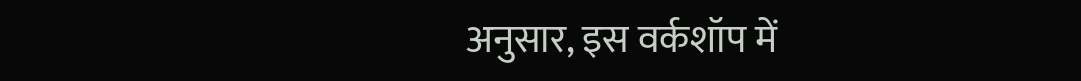अनुसार, इस वर्कशॉप में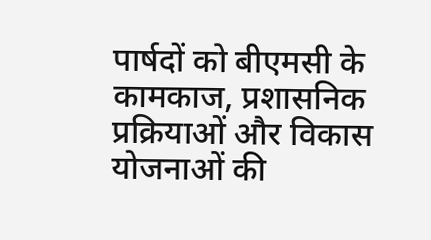पार्षदों को बीएमसी के कामकाज, प्रशासनिक प्रक्रियाओं और विकास योजनाओं की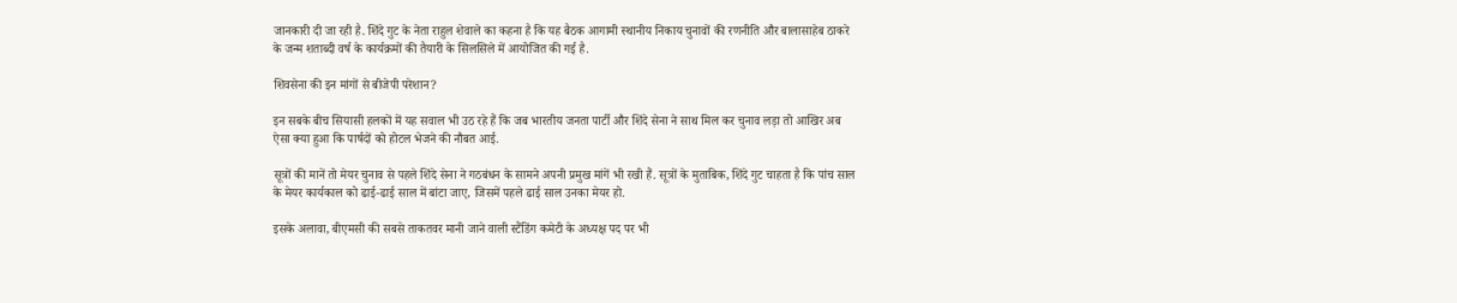जानकारी दी जा रही है. शिंदे गुट के नेता राहुल शेवाले का कहना है कि यह बैठक आगामी स्थानीय निकाय चुनावों की रणनीति और बालासाहेब ठाकरे के जन्म शताब्दी वर्ष के कार्यक्रमों की तैयारी के सिलसिले में आयोजित की गई है.

शिवसेना की इन मांगों से बीजेपी परेशान?

इन सबके बीच सियासी हलकों में यह सवाल भी उठ रहे हैं कि जब भारतीय जनता पार्टी और शिंदे सेना ने साथ मिल कर चुनाव लड़ा तो आखिर अब ऐसा क्या हुआ कि पार्षदों को होटल भेजने की नौबत आई.

सूत्रों की मानें तो मेयर चुनाव से पहले शिंदे सेना ने गठबंधन के सामने अपनी प्रमुख मांगें भी रखी हैं. सूत्रों के मुताबिक, शिंदे गुट चाहता है कि पांच साल के मेयर कार्यकाल को ढाई-ढाई साल में बांटा जाए, जिसमें पहले ढाई साल उनका मेयर हो.

इसके अलावा, बीएमसी की सबसे ताकतवर मानी जाने वाली स्टैंडिंग कमेटी के अध्यक्ष पद पर भी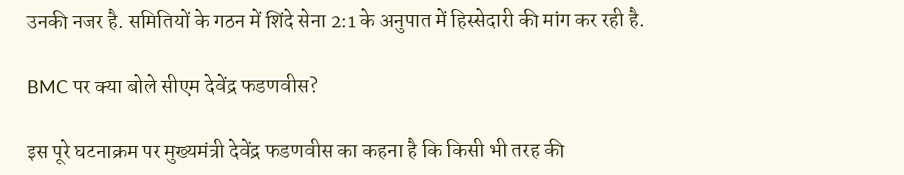उनकी नजर है. समितियों के गठन में शिंदे सेना 2:1 के अनुपात में हिस्सेदारी की मांग कर रही है.

BMC पर क्या बोले सीएम देवेंद्र फडणवीस?

इस पूरे घटनाक्रम पर मुख्यमंत्री देवेंद्र फडणवीस का कहना है कि किसी भी तरह की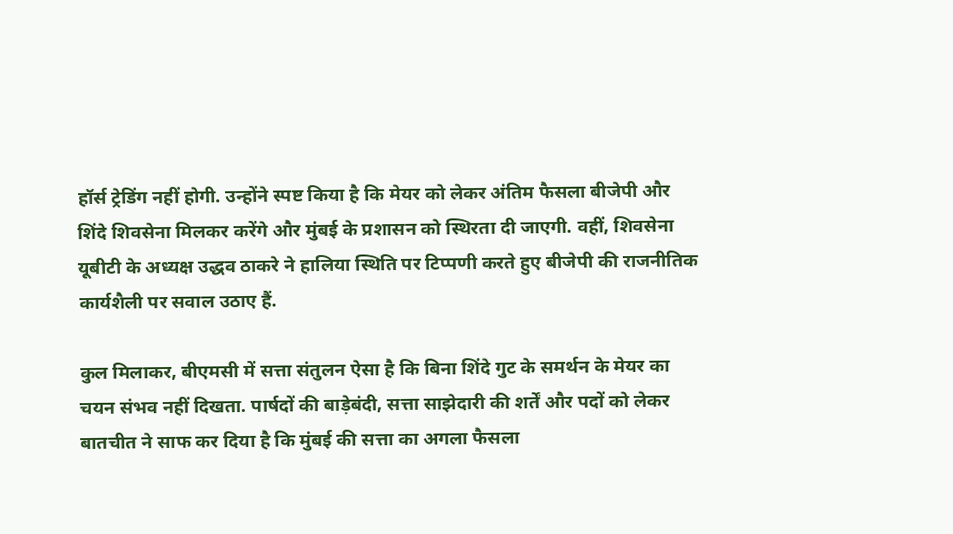हॉर्स ट्रेडिंग नहीं होगी. उन्होंने स्पष्ट किया है कि मेयर को लेकर अंतिम फैसला बीजेपी और शिंदे शिवसेना मिलकर करेंगे और मुंबई के प्रशासन को स्थिरता दी जाएगी. वहीं, शिवसेना यूबीटी के अध्यक्ष उद्धव ठाकरे ने हालिया स्थिति पर टिप्पणी करते हुए बीजेपी की राजनीतिक कार्यशैली पर सवाल उठाए हैं.

कुल मिलाकर, बीएमसी में सत्ता संतुलन ऐसा है कि बिना शिंदे गुट के समर्थन के मेयर का चयन संभव नहीं दिखता. पार्षदों की बाड़ेबंदी, सत्ता साझेदारी की शर्तें और पदों को लेकर बातचीत ने साफ कर दिया है कि मुंबई की सत्ता का अगला फैसला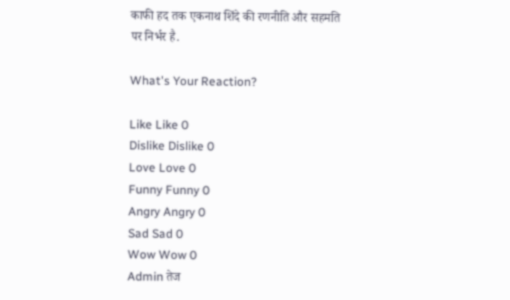काफी हद तक एकनाथ शिंदे की रणनीति और सहमति पर निर्भर है.

What's Your Reaction?

Like Like 0
Dislike Dislike 0
Love Love 0
Funny Funny 0
Angry Angry 0
Sad Sad 0
Wow Wow 0
Admin तेज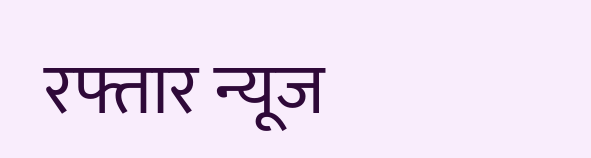रफ्तार न्यूज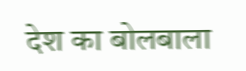देश का बोलबाला